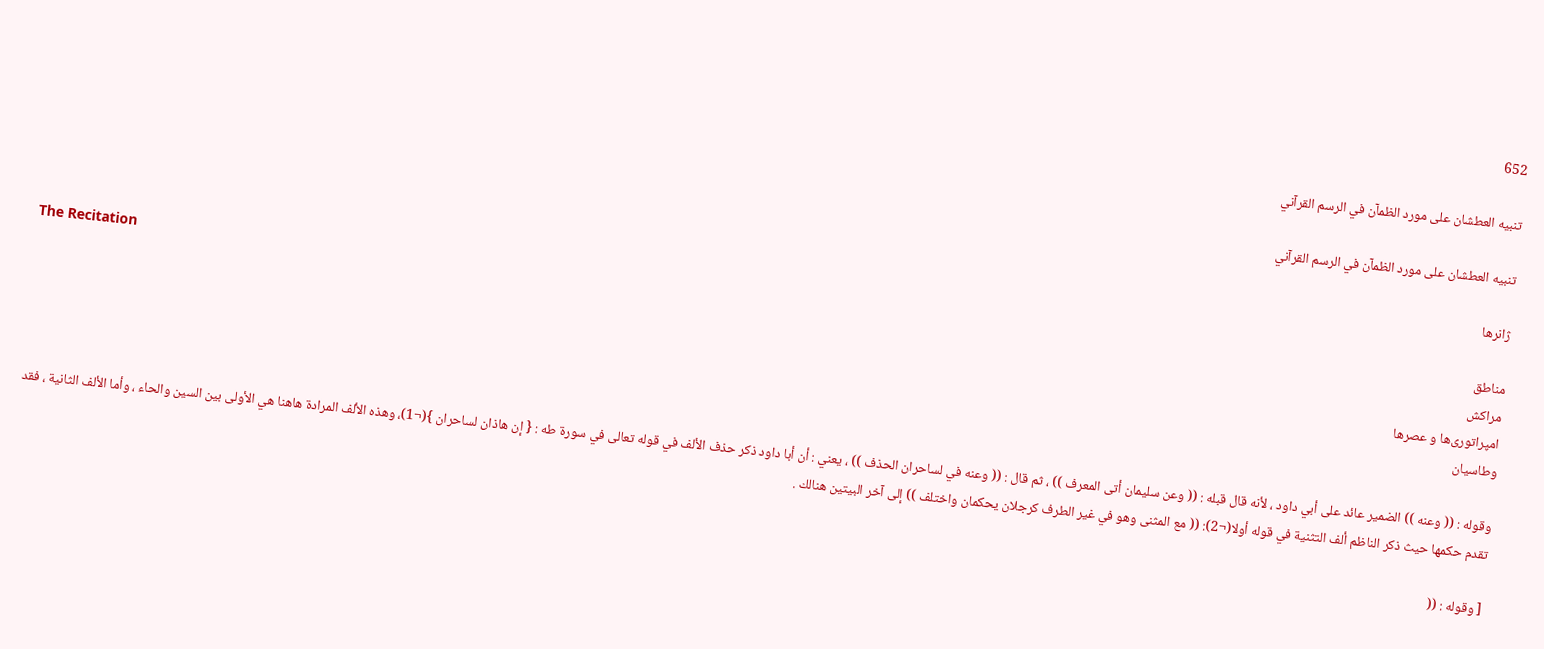652

تنبيه العطشان على مورد الظمآن في الرسم القرآني

تنبيه العطشان على مورد الظمآن في الرسم القرآني

ژانرها
The Recitation
مناطق
مراکش
امپراتوری‌ها و عصرها
وطاسیان

وقوله : (( وعنه )) الضمير عائد على أبي داود ، لأنه قال قبله : (( وعن سليمان أتى المعرف )) ، ثم قال : (( وعنه في لساحران الحذف )) ، يعني : أن أبا داود ذكر حذف الألف في قوله تعالى في سورة طه : { إن هاذان لساحران }(¬1)، وهذه الألف المرادة هاهنا هي الأولى بين السين والحاء ، وأما الألف الثانية ، فقد تقدم حكمها حيث ذكر الناظم ألف التثنية في قوله أولا(¬2): (( مع المثنى وهو في غير الطرف كرجلان يحكمان واختلف )) إلى آخر البيتين هنالك .

[ وقوله : ((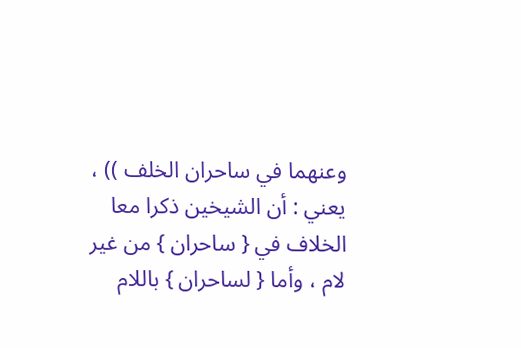وعنهما في ساحران الخلف )) ، يعني : أن الشيخين ذكرا معا الخلاف في { ساحران } من غير لام ، وأما { لساحران } باللام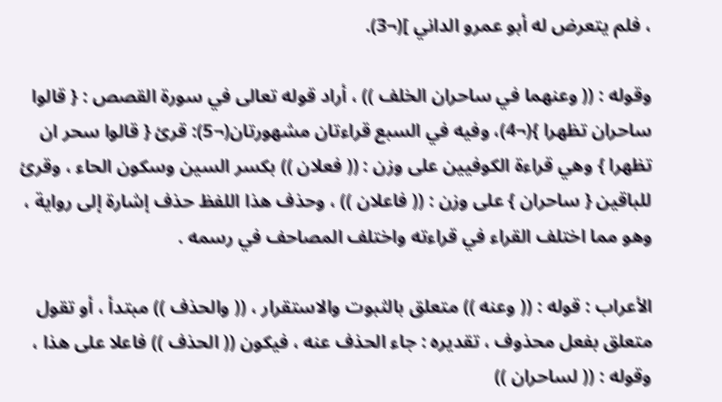، فلم يتعرض له أبو عمرو الداني ](¬3).

وقوله : (( وعنهما في ساحران الخلف )) ، أراد قوله تعالى في سورة القصص : { قالوا ساحران تظهرا }(¬4)، وفيه في السبع قراءتان مشهورتان(¬5): قرئ { قالوا سحر ان تظهرا } وهي قراءة الكوفيين على وزن : (( فعلان )) بكسر السين وسكون الحاء ، وقرئ للباقين { ساحران } على وزن : (( فاعلان )) ، وحذف هذا اللفظ حذف إشارة إلى رواية ، وهو مما اختلف القراء في قراءته واختلف المصاحف في رسمه .

الأعراب : قوله : (( وعنه )) متعلق بالثبوت والاستقرار ، (( والحذف )) مبتدأ ، أو تقول متعلق بفعل محذوف ، تقديره : جاء الحذف عنه ، فيكون (( الحذف )) فاعلا على هذا ، وقوله : (( لساحران ))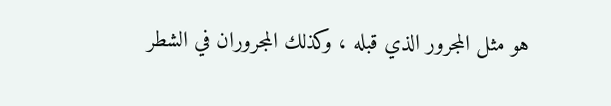هو مثل المجرور الذي قبله ، وكذلك المجروران في الشطر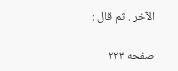الآخر . ثم قال :

صفحه ۲۲۳